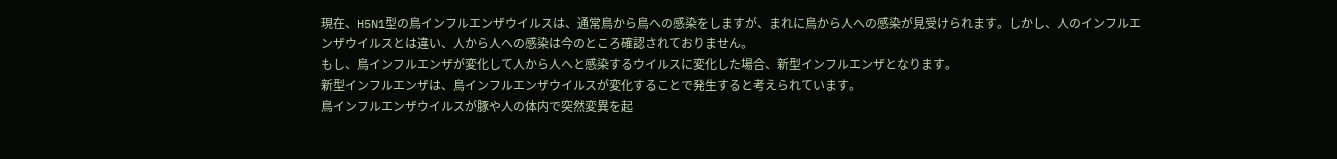現在、H5N1型の鳥インフルエンザウイルスは、通常鳥から鳥への感染をしますが、まれに鳥から人への感染が見受けられます。しかし、人のインフルエンザウイルスとは違い、人から人への感染は今のところ確認されておりません。
もし、鳥インフルエンザが変化して人から人へと感染するウイルスに変化した場合、新型インフルエンザとなります。
新型インフルエンザは、鳥インフルエンザウイルスが変化することで発生すると考えられています。
鳥インフルエンザウイルスが豚や人の体内で突然変異を起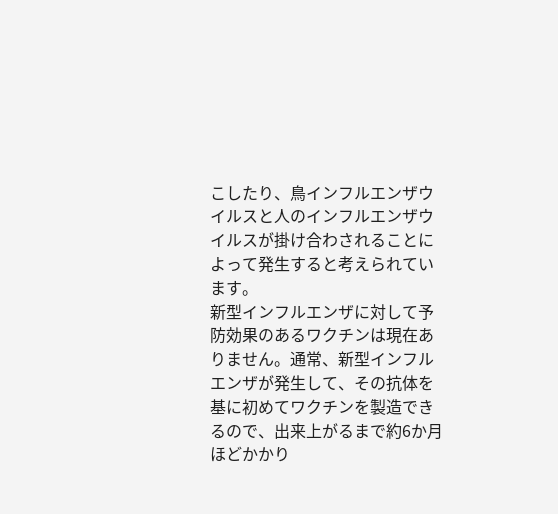こしたり、鳥インフルエンザウイルスと人のインフルエンザウイルスが掛け合わされることによって発生すると考えられています。
新型インフルエンザに対して予防効果のあるワクチンは現在ありません。通常、新型インフルエンザが発生して、その抗体を基に初めてワクチンを製造できるので、出来上がるまで約6か月ほどかかり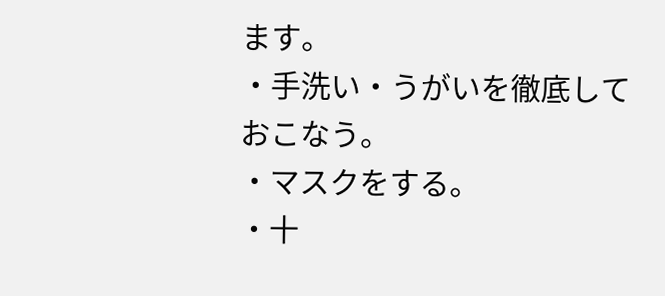ます。
・手洗い・うがいを徹底しておこなう。
・マスクをする。
・十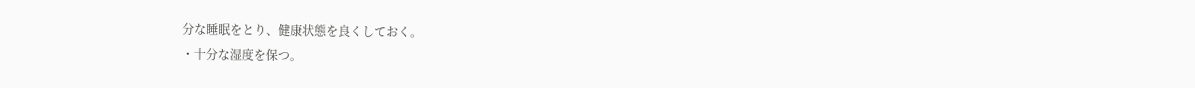分な睡眠をとり、健康状態を良くしておく。
・十分な湿度を保つ。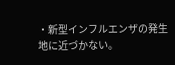・新型インフルエンザの発生地に近づかない。